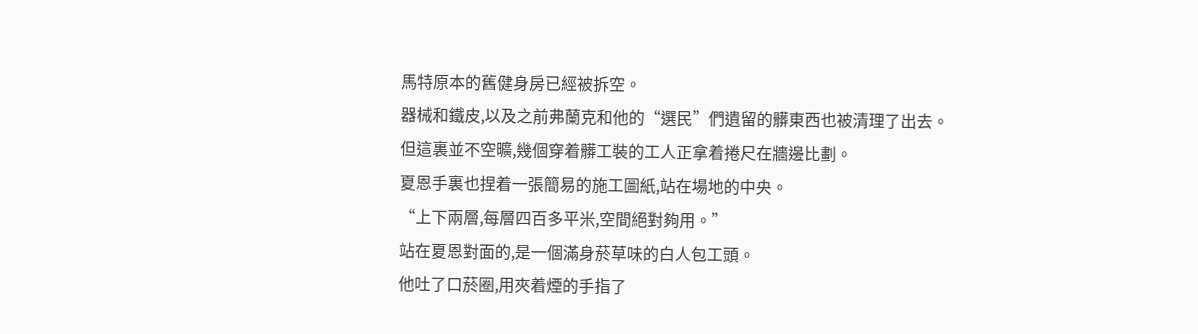馬特原本的舊健身房已經被拆空。
器械和鐵皮,以及之前弗蘭克和他的“選民”們遺留的髒東西也被清理了出去。
但這裏並不空曠,幾個穿着髒工裝的工人正拿着捲尺在牆邊比劃。
夏恩手裏也捏着一張簡易的施工圖紙,站在場地的中央。
“上下兩層,每層四百多平米,空間絕對夠用。”
站在夏恩對面的,是一個滿身菸草味的白人包工頭。
他吐了口菸圈,用夾着煙的手指了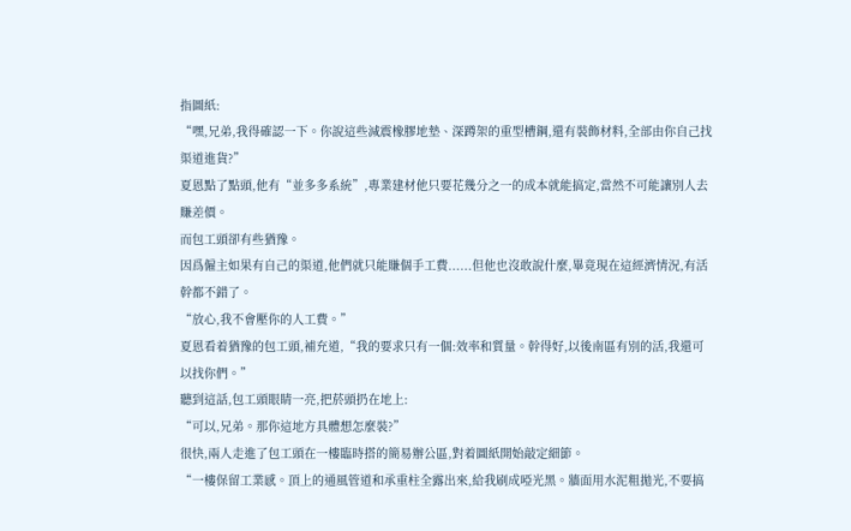指圖紙:
“嘿,兄弟,我得確認一下。你說這些減震橡膠地墊、深蹲架的重型槽鋼,還有裝飾材料,全部由你自己找渠道進貨?”
夏恩點了點頭,他有“並多多系統”,專業建材他只要花幾分之一的成本就能搞定,當然不可能讓別人去賺差價。
而包工頭卻有些猶豫。
因爲僱主如果有自己的渠道,他們就只能賺個手工費......但他也沒敢說什麼,畢竟現在這經濟情況,有活幹都不錯了。
“放心,我不會壓你的人工費。”
夏恩看着猶豫的包工頭,補充道,“我的要求只有一個:效率和質量。幹得好,以後南區有別的活,我還可以找你們。”
聽到這話,包工頭眼睛一亮,把菸頭扔在地上:
“可以,兄弟。那你這地方具體想怎麼裝?”
很快,兩人走進了包工頭在一樓臨時搭的簡易辦公區,對着圖紙開始敲定細節。
“一樓保留工業感。頂上的通風管道和承重柱全露出來,給我刷成啞光黑。牆面用水泥粗拋光,不要搞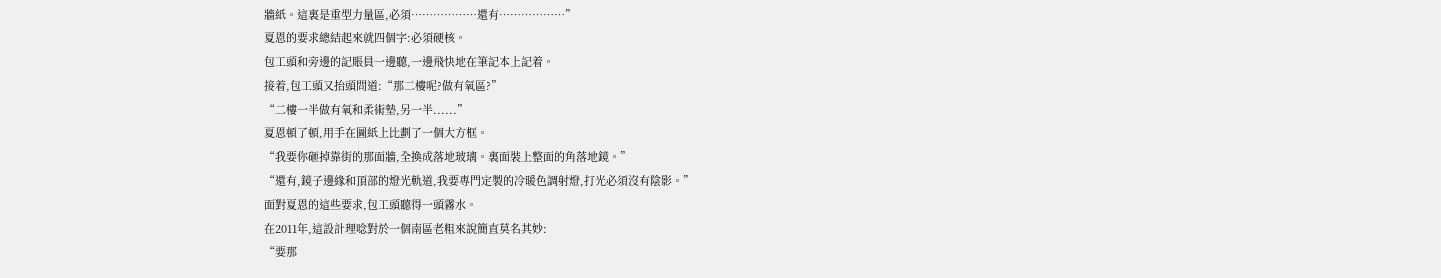牆紙。這裏是重型力量區,必須………………還有………………”
夏恩的要求總結起來就四個字:必須硬核。
包工頭和旁邊的記賬員一邊聽,一邊飛快地在筆記本上記着。
接着,包工頭又抬頭問道:“那二樓呢?做有氧區?”
“二樓一半做有氧和柔術墊,另一半......”
夏恩頓了頓,用手在圖紙上比劃了一個大方框。
“我要你砸掉靠街的那面牆,全換成落地玻璃。裏面裝上整面的角落地鏡。”
“還有,鏡子邊緣和頂部的燈光軌道,我要專門定製的冷暖色調射燈,打光必須沒有陰影。”
面對夏恩的這些要求,包工頭聽得一頭霧水。
在2011年,這設計理唸對於一個南區老粗來說簡直莫名其妙:
“要那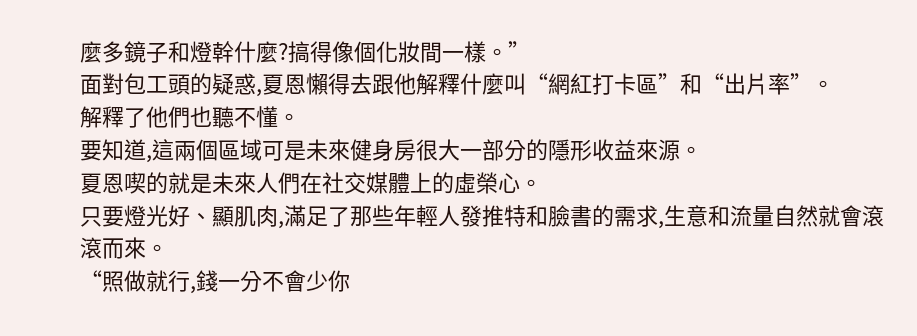麼多鏡子和燈幹什麼?搞得像個化妝間一樣。”
面對包工頭的疑惑,夏恩懶得去跟他解釋什麼叫“網紅打卡區”和“出片率”。
解釋了他們也聽不懂。
要知道,這兩個區域可是未來健身房很大一部分的隱形收益來源。
夏恩喫的就是未來人們在社交媒體上的虛榮心。
只要燈光好、顯肌肉,滿足了那些年輕人發推特和臉書的需求,生意和流量自然就會滾滾而來。
“照做就行,錢一分不會少你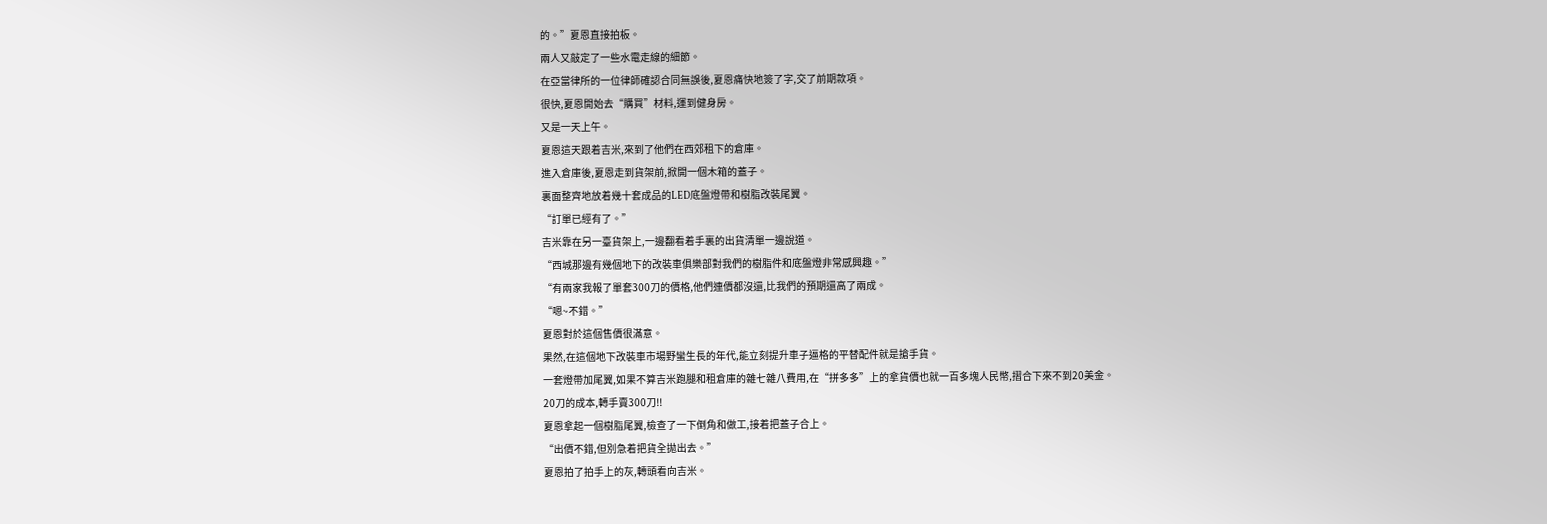的。”夏恩直接拍板。
兩人又敲定了一些水電走線的細節。
在亞當律所的一位律師確認合同無誤後,夏恩痛快地簽了字,交了前期款項。
很快,夏恩開始去“購買”材料,運到健身房。
又是一天上午。
夏恩這天跟着吉米,來到了他們在西郊租下的倉庫。
進入倉庫後,夏恩走到貨架前,掀開一個木箱的蓋子。
裏面整齊地放着幾十套成品的LED底盤燈帶和樹脂改裝尾翼。
“訂單已經有了。”
吉米靠在另一臺貨架上,一邊翻看着手裏的出貨清單一邊說道。
“西城那邊有幾個地下的改裝車俱樂部對我們的樹脂件和底盤燈非常感興趣。”
“有兩家我報了單套300刀的價格,他們連價都沒還,比我們的預期還高了兩成。
“嗯~不錯。”
夏恩對於這個售價很滿意。
果然,在這個地下改裝車市場野蠻生長的年代,能立刻提升車子逼格的平替配件就是搶手貨。
一套燈帶加尾翼,如果不算吉米跑腿和租倉庫的雜七雜八費用,在“拼多多”上的拿貨價也就一百多塊人民幣,摺合下來不到20美金。
20刀的成本,轉手賣300刀!!
夏恩拿起一個樹脂尾翼,檢查了一下倒角和做工,接着把蓋子合上。
“出價不錯,但別急着把貨全拋出去。”
夏恩拍了拍手上的灰,轉頭看向吉米。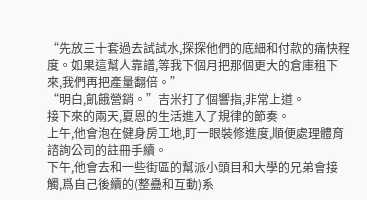“先放三十套過去試試水,探探他們的底細和付款的痛快程度。如果這幫人靠譜,等我下個月把那個更大的倉庫租下來,我們再把產量翻倍。”
“明白,飢餓營銷。”吉米打了個響指,非常上道。
接下來的兩天,夏恩的生活進入了規律的節奏。
上午,他會泡在健身房工地,盯一眼裝修進度,順便處理體育諮詢公司的註冊手續。
下午,他會去和一些街區的幫派小頭目和大學的兄弟會接觸,爲自己後續的(整蠱和互動)系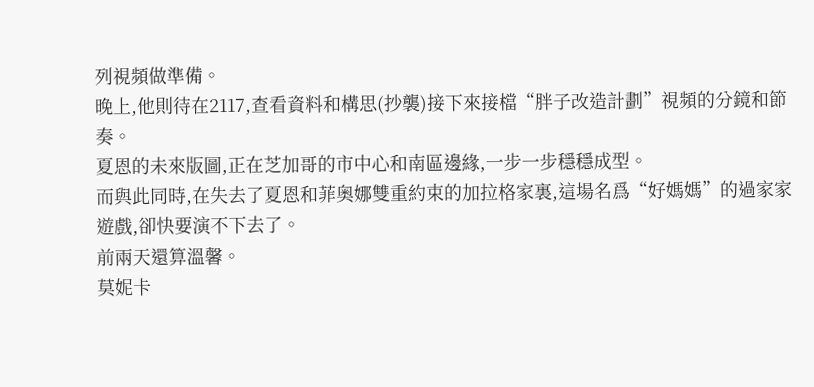列視頻做準備。
晚上,他則待在2117,查看資料和構思(抄襲)接下來接檔“胖子改造計劃”視頻的分鏡和節奏。
夏恩的未來版圖,正在芝加哥的市中心和南區邊緣,一步一步穩穩成型。
而與此同時,在失去了夏恩和菲奧娜雙重約束的加拉格家裏,這場名爲“好媽媽”的過家家遊戲,卻快要演不下去了。
前兩天還算溫馨。
莫妮卡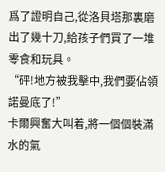爲了證明自己,從洛貝塔那裏磨出了幾十刀,給孩子們買了一堆零食和玩具。
“砰!地方被我擊中,我們要佔領諾曼底了!”
卡爾興奮大叫着,將一個個裝滿水的氣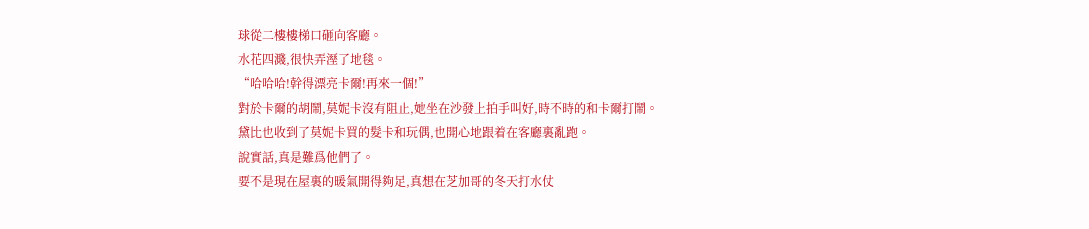球從二樓樓梯口砸向客廳。
水花四濺,很快弄溼了地毯。
“哈哈哈!幹得漂亮卡爾!再來一個!”
對於卡爾的胡鬧,莫妮卡沒有阻止,她坐在沙發上拍手叫好,時不時的和卡爾打鬧。
黛比也收到了莫妮卡買的髮卡和玩偶,也開心地跟着在客廳裏亂跑。
說實話,真是難爲他們了。
要不是現在屋裏的暖氣開得夠足,真想在芝加哥的冬天打水仗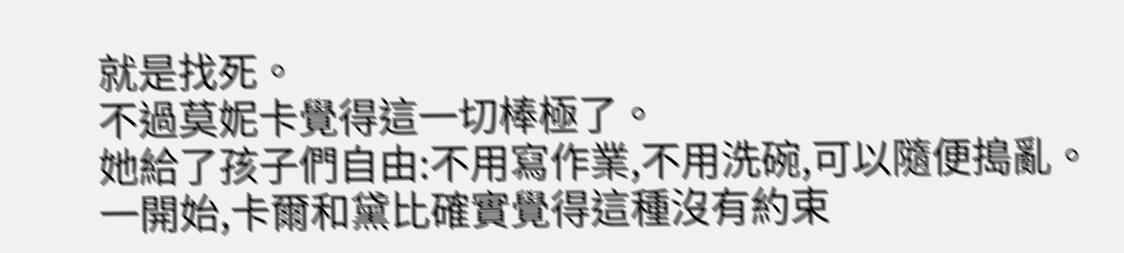就是找死。
不過莫妮卡覺得這一切棒極了。
她給了孩子們自由:不用寫作業,不用洗碗,可以隨便搗亂。
一開始,卡爾和黛比確實覺得這種沒有約束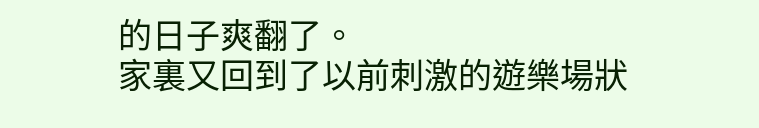的日子爽翻了。
家裏又回到了以前刺激的遊樂場狀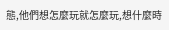態,他們想怎麼玩就怎麼玩,想什麼時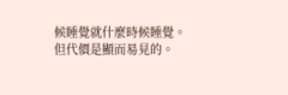候睡覺就什麼時候睡覺。
但代價是顯而易見的。